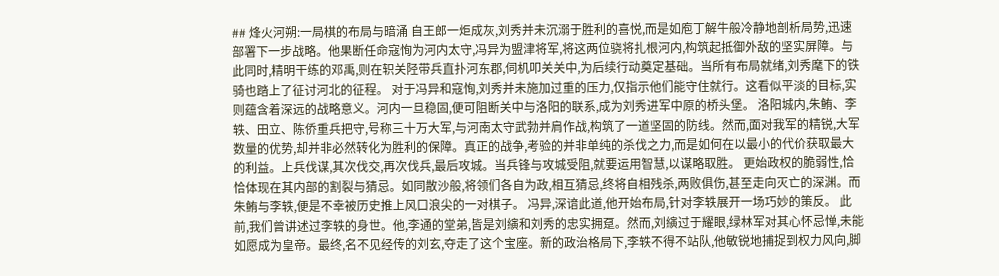## 烽火河朔:一局棋的布局与暗涌 自王郎一炬成灰,刘秀并未沉溺于胜利的喜悦,而是如庖丁解牛般冷静地剖析局势,迅速部署下一步战略。他果断任命寇恂为河内太守,冯异为盟津将军,将这两位骁将扎根河内,构筑起抵御外敌的坚实屏障。与此同时,精明干练的邓禹,则在轵关陉带兵直扑河东郡,伺机叩关关中,为后续行动奠定基础。当所有布局就绪,刘秀麾下的铁骑也踏上了征讨河北的征程。 对于冯异和寇恂,刘秀并未施加过重的压力,仅指示他们能守住就行。这看似平淡的目标,实则蕴含着深远的战略意义。河内一旦稳固,便可阻断关中与洛阳的联系,成为刘秀进军中原的桥头堡。 洛阳城内,朱鲔、李轶、田立、陈侨重兵把守,号称三十万大军,与河南太守武勃并肩作战,构筑了一道坚固的防线。然而,面对我军的精锐,大军数量的优势,却并非必然转化为胜利的保障。真正的战争,考验的并非单纯的杀伐之力,而是如何在以最小的代价获取最大的利益。上兵伐谋,其次伐交,再次伐兵,最后攻城。当兵锋与攻城受阻,就要运用智慧,以谋略取胜。 更始政权的脆弱性,恰恰体现在其内部的割裂与猜忌。如同散沙般,将领们各自为政,相互猜忌,终将自相残杀,两败俱伤,甚至走向灭亡的深渊。而朱鲔与李轶,便是不幸被历史推上风口浪尖的一对棋子。 冯异,深谙此道,他开始布局,针对李轶展开一场巧妙的策反。 此前,我们曾讲述过李轶的身世。他,李通的堂弟,皆是刘縯和刘秀的忠实拥趸。然而,刘縯过于耀眼,绿林军对其心怀忌惮,未能如愿成为皇帝。最终,名不见经传的刘玄,夺走了这个宝座。新的政治格局下,李轶不得不站队,他敏锐地捕捉到权力风向,脚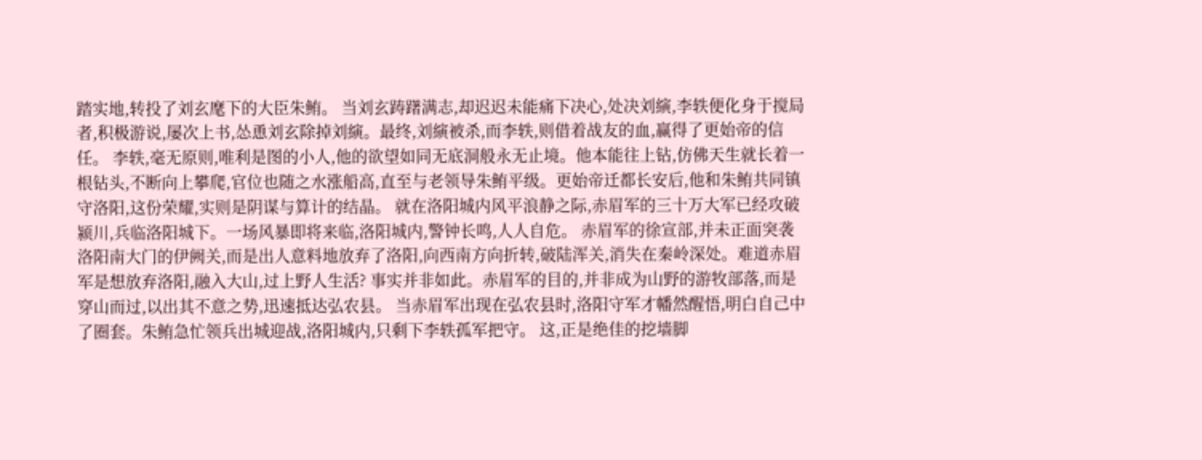踏实地,转投了刘玄麾下的大臣朱鲔。 当刘玄踌躇满志,却迟迟未能痛下决心,处决刘縯,李轶便化身于搅局者,积极游说,屡次上书,怂恿刘玄除掉刘縯。最终,刘縯被杀,而李轶,则借着战友的血,赢得了更始帝的信任。 李轶,毫无原则,唯利是图的小人,他的欲望如同无底洞般永无止境。他本能往上钻,仿佛天生就长着一根钻头,不断向上攀爬,官位也随之水涨船高,直至与老领导朱鲔平级。更始帝迁都长安后,他和朱鲔共同镇守洛阳,这份荣耀,实则是阴谋与算计的结晶。 就在洛阳城内风平浪静之际,赤眉军的三十万大军已经攻破颍川,兵临洛阳城下。一场风暴即将来临,洛阳城内,警钟长鸣,人人自危。 赤眉军的徐宣部,并未正面突袭洛阳南大门的伊阙关,而是出人意料地放弃了洛阳,向西南方向折转,破陆浑关,消失在秦岭深处。难道赤眉军是想放弃洛阳,融入大山,过上野人生活? 事实并非如此。赤眉军的目的,并非成为山野的游牧部落,而是穿山而过,以出其不意之势,迅速抵达弘农县。 当赤眉军出现在弘农县时,洛阳守军才幡然醒悟,明白自己中了圈套。朱鲔急忙领兵出城迎战,洛阳城内,只剩下李轶孤军把守。 这,正是绝佳的挖墙脚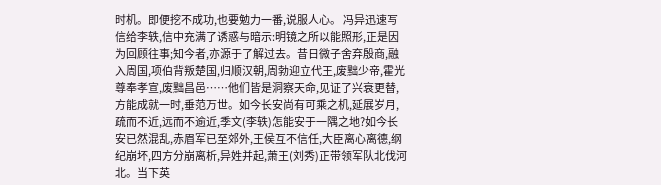时机。即便挖不成功,也要勉力一番,说服人心。 冯异迅速写信给李轶,信中充满了诱惑与暗示:明镜之所以能照形,正是因为回顾往事;知今者,亦源于了解过去。昔日微子舍弃殷商,融入周国,项伯背叛楚国,归顺汉朝,周勃迎立代王,废黜少帝,霍光尊奉孝宣,废黜昌邑……他们皆是洞察天命,见证了兴衰更替,方能成就一时,垂范万世。如今长安尚有可乘之机,延展岁月,疏而不近,远而不逾近,季文(李轶)怎能安于一隅之地?如今长安已然混乱,赤眉军已至郊外,王侯互不信任,大臣离心离德,纲纪崩坏,四方分崩离析,异姓并起,萧王(刘秀)正带领军队北伐河北。当下英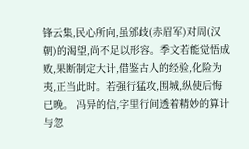锋云集,民心所向,虽邠歧(赤眉军)对周(汉朝)的渴望,尚不足以形容。季文若能觉悟成败,果断制定大计,借鉴古人的经验,化险为夷,正当此时。若强行猛攻,围城,纵使后悔已晚。 冯异的信,字里行间透着精妙的算计与忽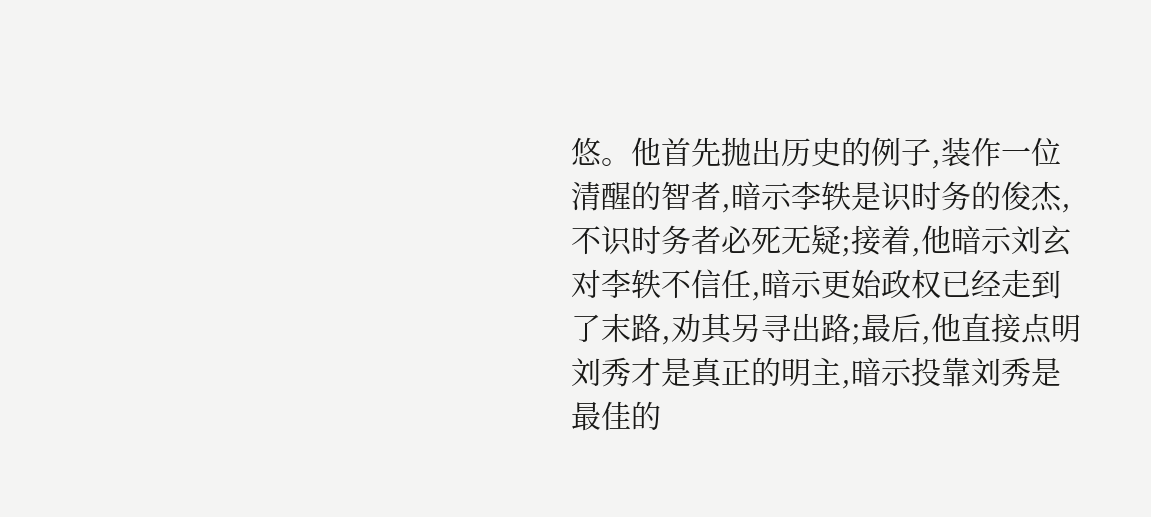悠。他首先抛出历史的例子,装作一位清醒的智者,暗示李轶是识时务的俊杰,不识时务者必死无疑;接着,他暗示刘玄对李轶不信任,暗示更始政权已经走到了末路,劝其另寻出路;最后,他直接点明刘秀才是真正的明主,暗示投靠刘秀是最佳的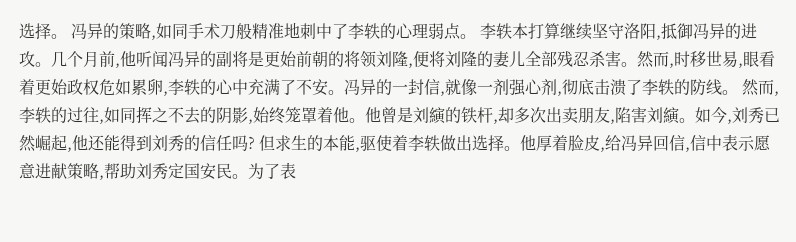选择。 冯异的策略,如同手术刀般精准地刺中了李轶的心理弱点。 李轶本打算继续坚守洛阳,抵御冯异的进攻。几个月前,他听闻冯异的副将是更始前朝的将领刘隆,便将刘隆的妻儿全部残忍杀害。然而,时移世易,眼看着更始政权危如累卵,李轶的心中充满了不安。冯异的一封信,就像一剂强心剂,彻底击溃了李轶的防线。 然而,李轶的过往,如同挥之不去的阴影,始终笼罩着他。他曾是刘縯的铁杆,却多次出卖朋友,陷害刘縯。如今,刘秀已然崛起,他还能得到刘秀的信任吗? 但求生的本能,驱使着李轶做出选择。他厚着脸皮,给冯异回信,信中表示愿意进献策略,帮助刘秀定国安民。为了表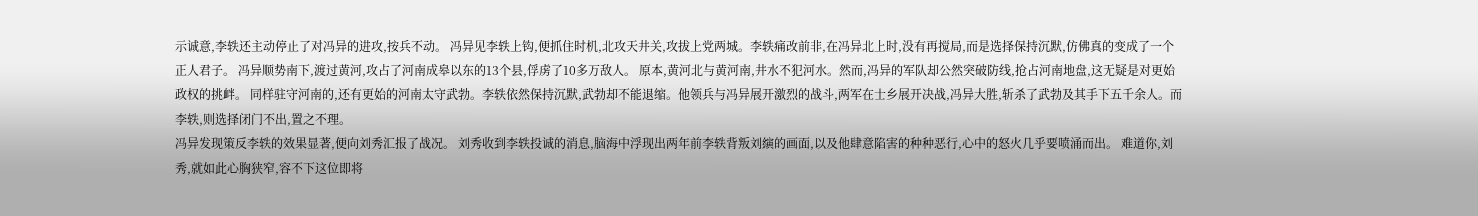示诚意,李轶还主动停止了对冯异的进攻,按兵不动。 冯异见李轶上钩,便抓住时机,北攻天井关,攻拔上党两城。李轶痛改前非,在冯异北上时,没有再搅局,而是选择保持沉默,仿佛真的变成了一个正人君子。 冯异顺势南下,渡过黄河,攻占了河南成皋以东的13个县,俘虏了10多万敌人。 原本,黄河北与黄河南,井水不犯河水。然而,冯异的军队却公然突破防线,抢占河南地盘,这无疑是对更始政权的挑衅。 同样驻守河南的,还有更始的河南太守武勃。李轶依然保持沉默,武勃却不能退缩。他领兵与冯异展开激烈的战斗,两军在士乡展开决战,冯异大胜,斩杀了武勃及其手下五千余人。而李轶,则选择闭门不出,置之不理。
冯异发现策反李轶的效果显著,便向刘秀汇报了战况。 刘秀收到李轶投诚的消息,脑海中浮现出两年前李轶背叛刘縯的画面,以及他肆意陷害的种种恶行,心中的怒火几乎要喷涌而出。 难道你,刘秀,就如此心胸狭窄,容不下这位即将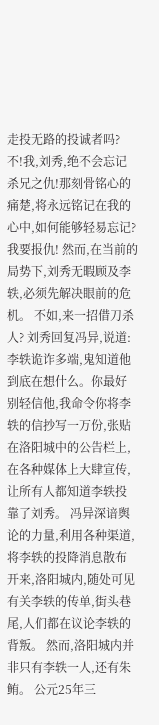走投无路的投诚者吗? 不!我,刘秀,绝不会忘记杀兄之仇!那刻骨铭心的痛楚,将永远铭记在我的心中,如何能够轻易忘记? 我要报仇! 然而,在当前的局势下,刘秀无暇顾及李轶,必须先解决眼前的危机。 不如,来一招借刀杀人? 刘秀回复冯异,说道:李轶诡诈多端,鬼知道他到底在想什么。你最好别轻信他,我命令你将李轶的信抄写一万份,张贴在洛阳城中的公告栏上,在各种媒体上大肆宣传,让所有人都知道李轶投靠了刘秀。 冯异深谙舆论的力量,利用各种渠道,将李轶的投降消息散布开来,洛阳城内,随处可见有关李轶的传单,街头巷尾,人们都在议论李轶的背叛。 然而,洛阳城内并非只有李轶一人,还有朱鲔。 公元25年三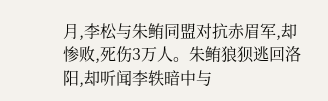月,李松与朱鲔同盟对抗赤眉军,却惨败,死伤3万人。朱鲔狼狈逃回洛阳,却听闻李轶暗中与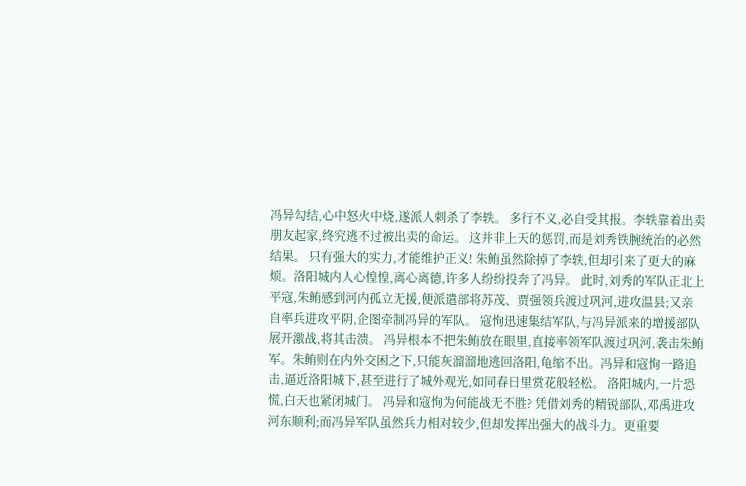冯异勾结,心中怒火中烧,遂派人刺杀了李轶。 多行不义,必自受其报。李轶靠着出卖朋友起家,终究逃不过被出卖的命运。 这并非上天的惩罚,而是刘秀铁腕统治的必然结果。 只有强大的实力,才能维护正义! 朱鲔虽然除掉了李轶,但却引来了更大的麻烦。洛阳城内人心惶惶,离心离德,许多人纷纷投奔了冯异。 此时,刘秀的军队正北上平寇,朱鲔感到河内孤立无援,便派遣部将苏茂、贾强领兵渡过巩河,进攻温县;又亲自率兵进攻平阴,企图牵制冯异的军队。 寇恂迅速集结军队,与冯异派来的增援部队展开激战,将其击溃。 冯异根本不把朱鲔放在眼里,直接率领军队渡过巩河,袭击朱鲔军。朱鲔则在内外交困之下,只能灰溜溜地逃回洛阳,龟缩不出。冯异和寇恂一路追击,逼近洛阳城下,甚至进行了城外观光,如同春日里赏花般轻松。 洛阳城内,一片恐慌,白天也紧闭城门。 冯异和寇恂为何能战无不胜? 凭借刘秀的精锐部队,邓禹进攻河东顺利;而冯异军队虽然兵力相对较少,但却发挥出强大的战斗力。更重要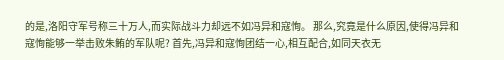的是,洛阳守军号称三十万人,而实际战斗力却远不如冯异和寇恂。 那么,究竟是什么原因,使得冯异和寇恂能够一举击败朱鲔的军队呢? 首先,冯异和寇恂团结一心,相互配合,如同天衣无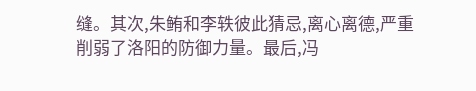缝。其次,朱鲔和李轶彼此猜忌,离心离德,严重削弱了洛阳的防御力量。最后,冯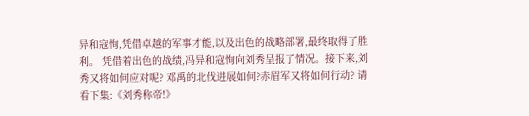异和寇恂,凭借卓越的军事才能,以及出色的战略部署,最终取得了胜利。 凭借着出色的战绩,冯异和寇恂向刘秀呈报了情况。接下来,刘秀又将如何应对呢? 邓禹的北伐进展如何?赤眉军又将如何行动? 请看下集:《刘秀称帝!》